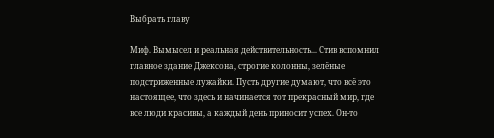Выбрать главу

Миф. Вымысел и реальная действительность... Стив вспомнил главное здание Джексона, строгие колонны, зелёные подстриженные лужайки. Пусть другие думают, что всё это настоящее, что здесь и начинается тот прекрасный мир, где все люди красивы, а каждый день приносит успех. Он-то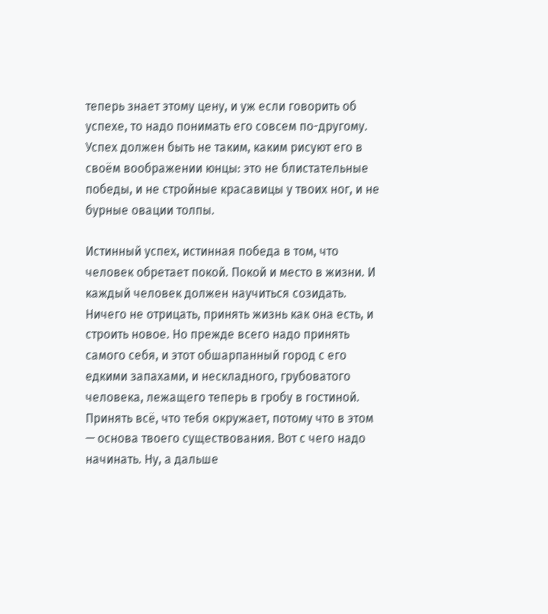теперь знает этому цену, и уж если говорить об успехе, то надо понимать его совсем по-другому. Успех должен быть не таким, каким рисуют его в своём воображении юнцы: это не блистательные победы, и не стройные красавицы у твоих ног, и не бурные овации толпы.

Истинный успех, истинная победа в том, что человек обретает покой. Покой и место в жизни. И каждый человек должен научиться созидать. Ничего не отрицать, принять жизнь как она есть, и строить новое. Но прежде всего надо принять самого себя, и этот обшарпанный город с его едкими запахами, и нескладного, грубоватого человека, лежащего теперь в гробу в гостиной. Принять всё, что тебя окружает, потому что в этом — основа твоего существования. Вот с чего надо начинать. Ну, а дальше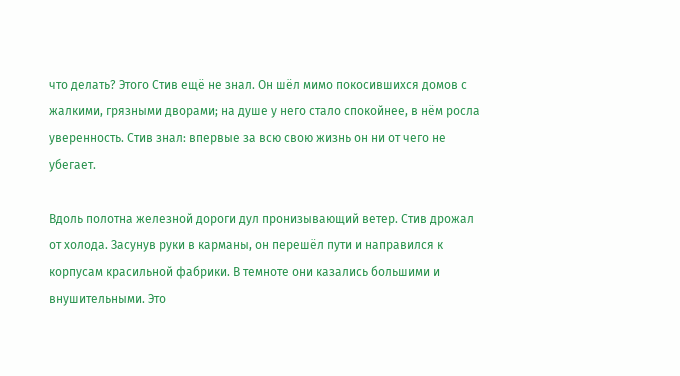что делать? Этого Стив ещё не знал. Он шёл мимо покосившихся домов с жалкими, грязными дворами; на душе у него стало спокойнее, в нём росла уверенность. Стив знал: впервые за всю свою жизнь он ни от чего не убегает.

Вдоль полотна железной дороги дул пронизывающий ветер. Стив дрожал от холода. Засунув руки в карманы, он перешёл пути и направился к корпусам красильной фабрики. В темноте они казались большими и внушительными. Это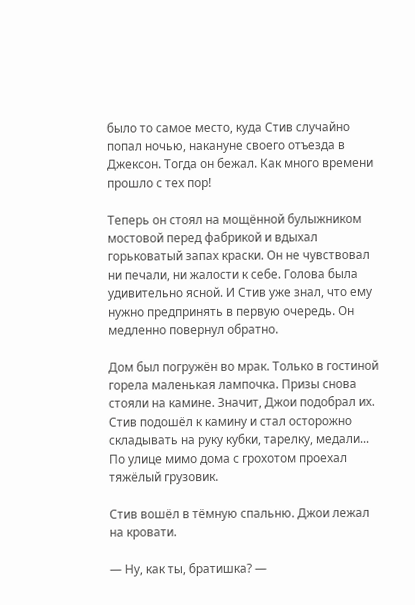было то самое место, куда Стив случайно попал ночью, накануне своего отъезда в Джексон. Тогда он бежал. Как много времени прошло с тех пор!

Теперь он стоял на мощённой булыжником мостовой перед фабрикой и вдыхал горьковатый запах краски. Он не чувствовал ни печали, ни жалости к себе. Голова была удивительно ясной. И Стив уже знал, что ему нужно предпринять в первую очередь. Он медленно повернул обратно.

Дом был погружён во мрак. Только в гостиной горела маленькая лампочка. Призы снова стояли на камине. Значит, Джои подобрал их. Стив подошёл к камину и стал осторожно складывать на руку кубки, тарелку, медали... По улице мимо дома с грохотом проехал тяжёлый грузовик.

Стив вошёл в тёмную спальню. Джои лежал на кровати.

— Ну, как ты, братишка? —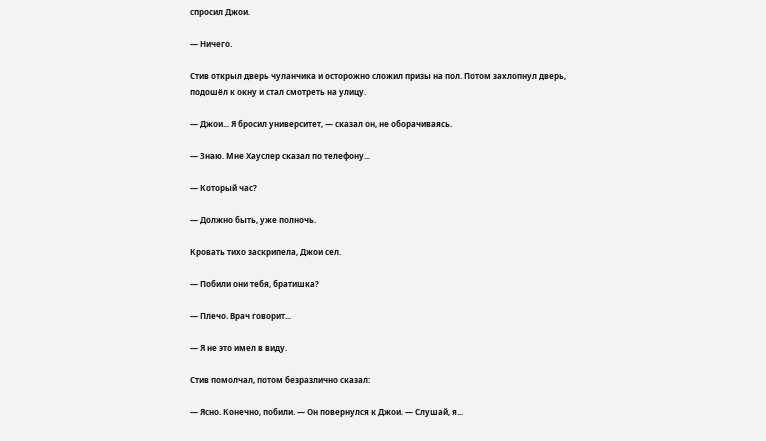спросил Джои.

— Ничего.

Стив открыл дверь чуланчика и осторожно сложил призы на пол. Потом захлопнул дверь, подошёл к окну и стал смотреть на улицу.

— Джои... Я бросил университет, — сказал он, не оборачиваясь.

— Знаю. Мне Хауслер сказал по телефону...

— Который час?

— Должно быть, уже полночь.

Кровать тихо заскрипела, Джои сел.

— Побили они тебя, братишка?

— Плечо. Врач говорит...

— Я не это имел в виду.

Стив помолчал, потом безразлично сказал:

— Ясно. Конечно, побили. — Он повернулся к Джои. — Слушай, я...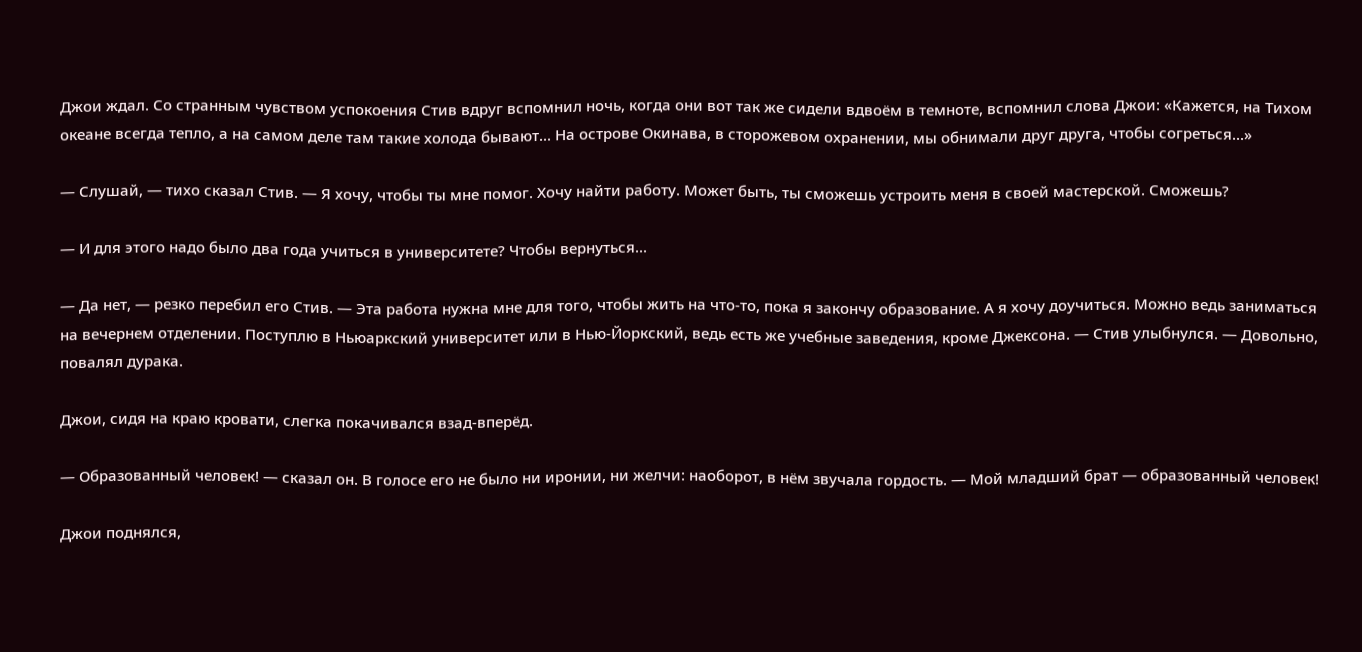Джои ждал. Со странным чувством успокоения Стив вдруг вспомнил ночь, когда они вот так же сидели вдвоём в темноте, вспомнил слова Джои: «Кажется, на Тихом океане всегда тепло, а на самом деле там такие холода бывают... На острове Окинава, в сторожевом охранении, мы обнимали друг друга, чтобы согреться...»

— Слушай, — тихо сказал Стив. — Я хочу, чтобы ты мне помог. Хочу найти работу. Может быть, ты сможешь устроить меня в своей мастерской. Сможешь?

— И для этого надо было два года учиться в университете? Чтобы вернуться...

— Да нет, — резко перебил его Стив. — Эта работа нужна мне для того, чтобы жить на что-то, пока я закончу образование. А я хочу доучиться. Можно ведь заниматься на вечернем отделении. Поступлю в Ньюаркский университет или в Нью-Йоркский, ведь есть же учебные заведения, кроме Джексона. — Стив улыбнулся. — Довольно, повалял дурака.

Джои, сидя на краю кровати, слегка покачивался взад-вперёд.

— Образованный человек! — сказал он. В голосе его не было ни иронии, ни желчи: наоборот, в нём звучала гордость. — Мой младший брат — образованный человек!

Джои поднялся,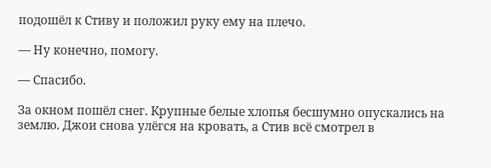подошёл к Стиву и положил руку ему на плечо.

— Ну конечно, помогу.

— Спасибо.

За окном пошёл снег. Крупные белые хлопья бесшумно опускались на землю. Джои снова улёгся на кровать, а Стив всё смотрел в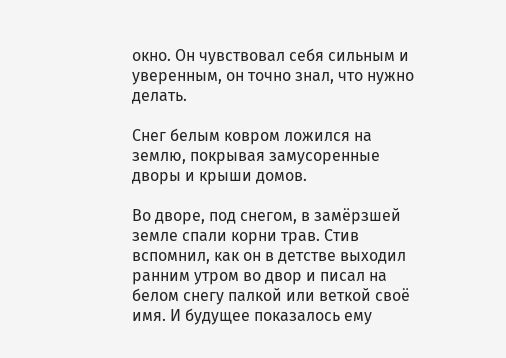окно. Он чувствовал себя сильным и уверенным, он точно знал, что нужно делать.

Снег белым ковром ложился на землю, покрывая замусоренные дворы и крыши домов.

Во дворе, под снегом, в замёрзшей земле спали корни трав. Стив вспомнил, как он в детстве выходил ранним утром во двор и писал на белом снегу палкой или веткой своё имя. И будущее показалось ему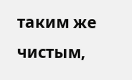таким же чистым,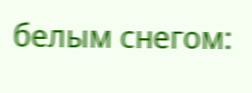белым снегом: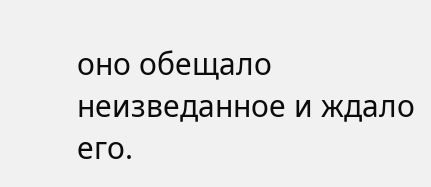оно обещало неизведанное и ждало его.